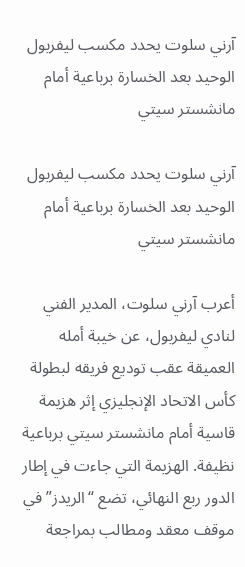آرني سلوت يحدد مكسب ليفربول الوحيد بعد الخسارة برباعية أمام مانشستر سيتي

آرني سلوت يحدد مكسب ليفربول الوحيد بعد الخسارة برباعية أمام مانشستر سيتي

أعرب آرني سلوت، المدير الفني لنادي ليفربول، عن خيبة أمله العميقة عقب توديع فريقه لبطولة كأس الاتحاد الإنجليزي إثر هزيمة قاسية أمام مانشستر سيتي برباعية نظيفة. الهزيمة التي جاءت في إطار الدور ربع النهائي، تضع “الريدز” في موقف معقد ومطالب بمراجعة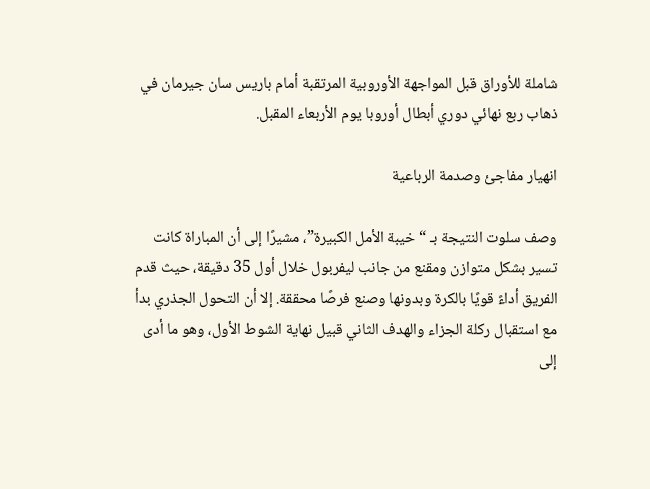شاملة للأوراق قبل المواجهة الأوروبية المرتقبة أمام باريس سان جيرمان في ذهاب ربع نهائي دوري أبطال أوروبا يوم الأربعاء المقبل.

انهيار مفاجئ وصدمة الرباعية

وصف سلوت النتيجة بـ “خيبة الأمل الكبيرة”، مشيرًا إلى أن المباراة كانت تسير بشكل متوازن ومقنع من جانب ليفربول خلال أول 35 دقيقة، حيث قدم الفريق أداءً قويًا بالكرة وبدونها وصنع فرصًا محققة. إلا أن التحول الجذري بدأ مع استقبال ركلة الجزاء والهدف الثاني قبيل نهاية الشوط الأول، وهو ما أدى إلى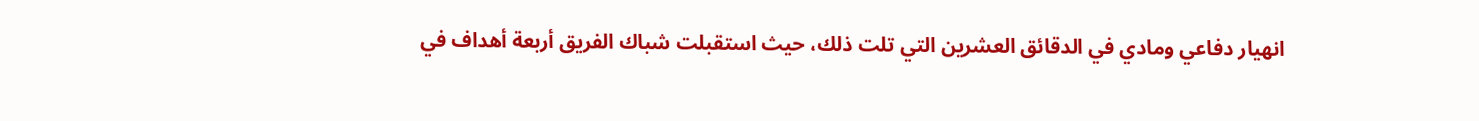انهيار دفاعي ومادي في الدقائق العشرين التي تلت ذلك، حيث استقبلت شباك الفريق أربعة أهداف في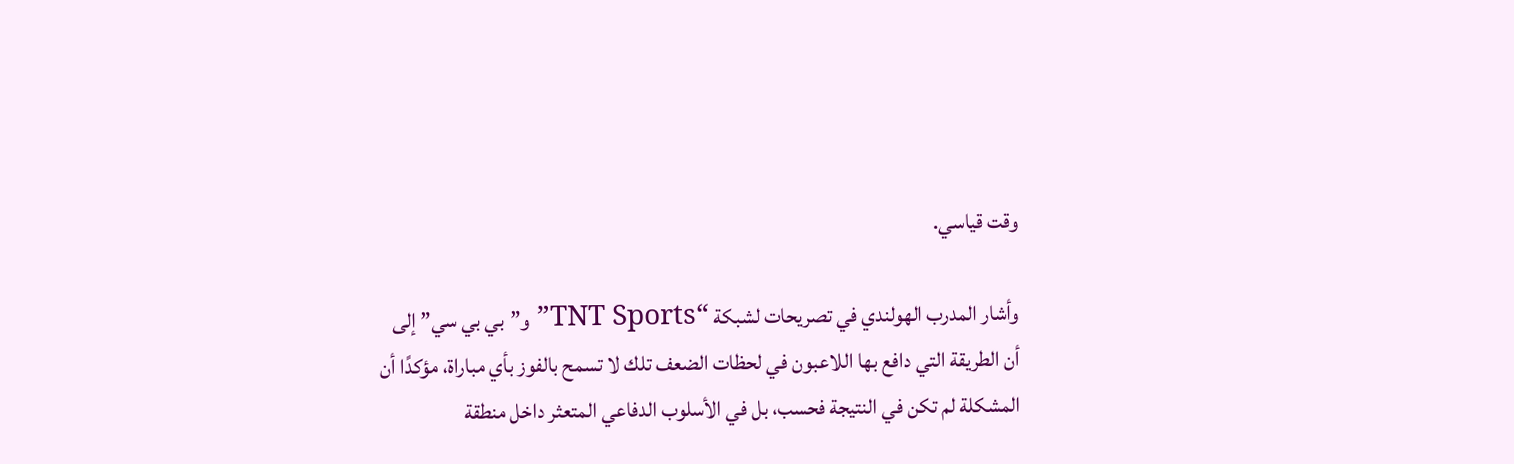وقت قياسي.

وأشار المدرب الهولندي في تصريحات لشبكة “TNT Sports” و”بي بي سي” إلى أن الطريقة التي دافع بها اللاعبون في لحظات الضعف تلك لا تسمح بالفوز بأي مباراة، مؤكدًا أن المشكلة لم تكن في النتيجة فحسب، بل في الأسلوب الدفاعي المتعثر داخل منطقة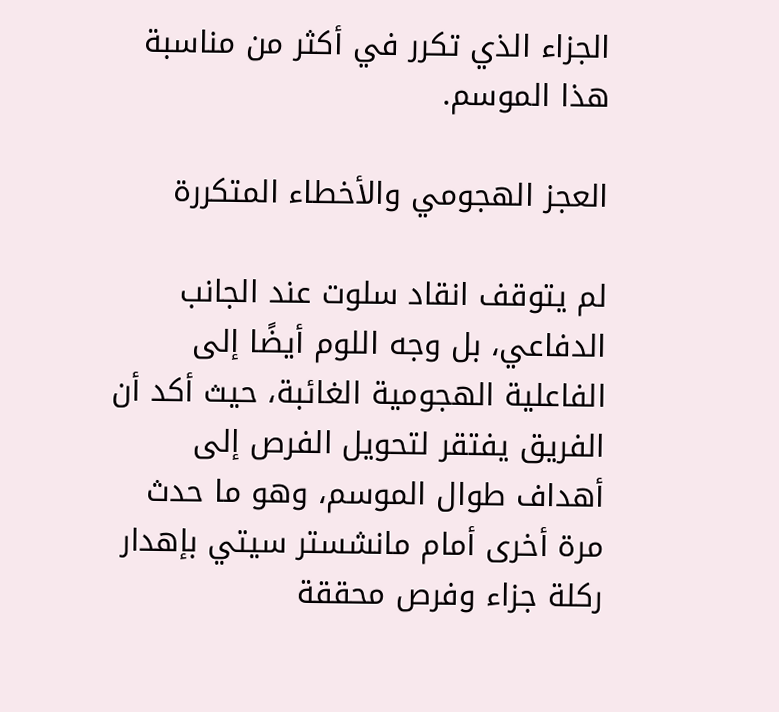الجزاء الذي تكرر في أكثر من مناسبة هذا الموسم.

العجز الهجومي والأخطاء المتكررة

لم يتوقف انقاد سلوت عند الجانب الدفاعي، بل وجه اللوم أيضًا إلى الفاعلية الهجومية الغائبة، حيث أكد أن الفريق يفتقر لتحويل الفرص إلى أهداف طوال الموسم، وهو ما حدث مرة أخرى أمام مانشستر سيتي بإهدار ركلة جزاء وفرص محققة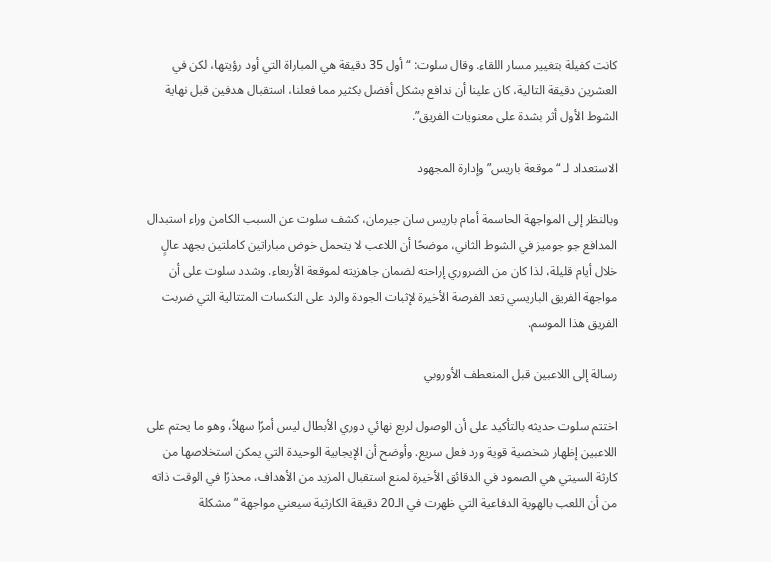كانت كفيلة بتغيير مسار اللقاء. وقال سلوت: “أول 35 دقيقة هي المباراة التي أود رؤيتها، لكن في العشرين دقيقة التالية، كان علينا أن ندافع بشكل أفضل بكثير مما فعلنا، استقبال هدفين قبل نهاية الشوط الأول أثر بشدة على معنويات الفريق”.

الاستعداد لـ “موقعة باريس” وإدارة المجهود

وبالنظر إلى المواجهة الحاسمة أمام باريس سان جيرمان، كشف سلوت عن السبب الكامن وراء استبدال المدافع جو جوميز في الشوط الثاني، موضحًا أن اللاعب لا يتحمل خوض مباراتين كاملتين بجهد عالٍ خلال أيام قليلة، لذا كان من الضروري إراحته لضمان جاهزيته لموقعة الأربعاء. وشدد سلوت على أن مواجهة الفريق الباريسي تعد الفرصة الأخيرة لإثبات الجودة والرد على النكسات المتتالية التي ضربت الفريق هذا الموسم.

رسالة إلى اللاعبين قبل المنعطف الأوروبي

اختتم سلوت حديثه بالتأكيد على أن الوصول لربع نهائي دوري الأبطال ليس أمرًا سهلاً، وهو ما يحتم على اللاعبين إظهار شخصية قوية ورد فعل سريع. وأوضح أن الإيجابية الوحيدة التي يمكن استخلاصها من كارثة السيتي هي الصمود في الدقائق الأخيرة لمنع استقبال المزيد من الأهداف، محذرًا في الوقت ذاته من أن اللعب بالهوية الدفاعية التي ظهرت في الـ20 دقيقة الكارثية سيعني مواجهة “مشكلة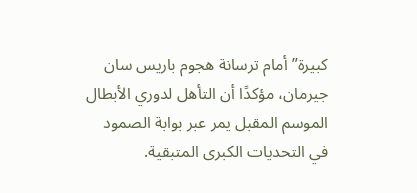كبيرة” أمام ترسانة هجوم باريس سان جيرمان، مؤكدًا أن التأهل لدوري الأبطال الموسم المقبل يمر عبر بوابة الصمود في التحديات الكبرى المتبقية.